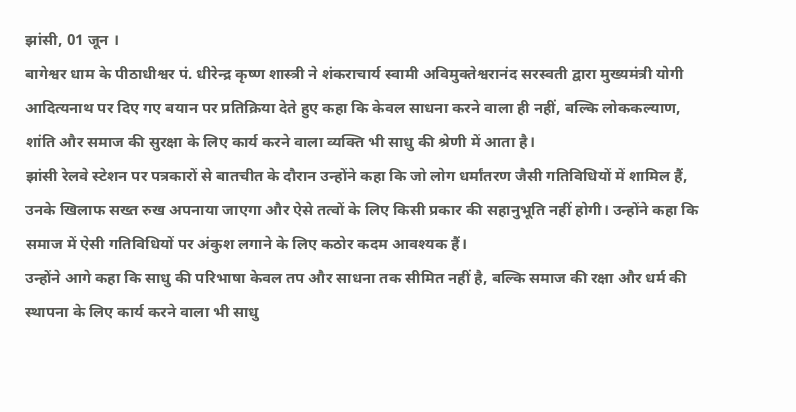झांसी, 01 जून ।
बागेश्वर धाम के पीठाधीश्वर पं. धीरेन्द्र कृष्ण शास्त्री ने शंकराचार्य स्वामी अविमुक्तेश्वरानंद सरस्वती द्वारा मुख्यमंत्री योगी आदित्यनाथ पर दिए गए बयान पर प्रतिक्रिया देते हुए कहा कि केवल साधना करने वाला ही नहीं, बल्कि लोककल्याण, शांति और समाज की सुरक्षा के लिए कार्य करने वाला व्यक्ति भी साधु की श्रेणी में आता है।
झांसी रेलवे स्टेशन पर पत्रकारों से बातचीत के दौरान उन्होंने कहा कि जो लोग धर्मांतरण जैसी गतिविधियों में शामिल हैं, उनके खिलाफ सख्त रुख अपनाया जाएगा और ऐसे तत्वों के लिए किसी प्रकार की सहानुभूति नहीं होगी। उन्होंने कहा कि समाज में ऐसी गतिविधियों पर अंकुश लगाने के लिए कठोर कदम आवश्यक हैं।
उन्होंने आगे कहा कि साधु की परिभाषा केवल तप और साधना तक सीमित नहीं है, बल्कि समाज की रक्षा और धर्म की स्थापना के लिए कार्य करने वाला भी साधु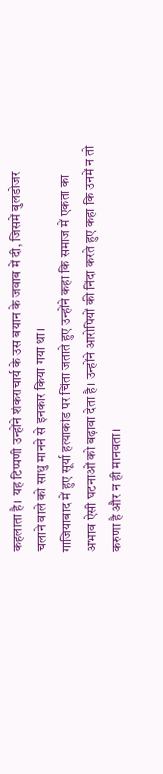कहलाता है। यह टिप्पणी उन्होंने शंकराचार्य के उस बयान के जवाब में दी, जिसमें बुलडोजर चलाने वाले को साधु मानने से इनकार किया गया था।
गाजियाबाद में हुए सूर्या हत्याकांड पर चिंता जताते हुए उन्होंने कहा कि समाज में एकता का अभाव ऐसी घटनाओं को बढ़ावा देता है। उन्होंने आरोपियों की निंदा करते हुए कहा कि उनमें न तो करुणा है और न ही मानवता।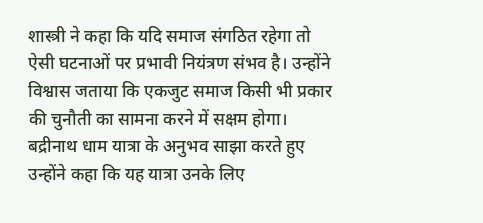शास्त्री ने कहा कि यदि समाज संगठित रहेगा तो ऐसी घटनाओं पर प्रभावी नियंत्रण संभव है। उन्होंने विश्वास जताया कि एकजुट समाज किसी भी प्रकार की चुनौती का सामना करने में सक्षम होगा।
बद्रीनाथ धाम यात्रा के अनुभव साझा करते हुए उन्होंने कहा कि यह यात्रा उनके लिए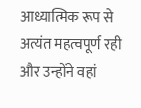आध्यात्मिक रूप से अत्यंत महत्वपूर्ण रही और उन्होंने वहां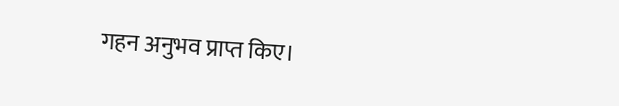गहन अनुभव प्राप्त किए।